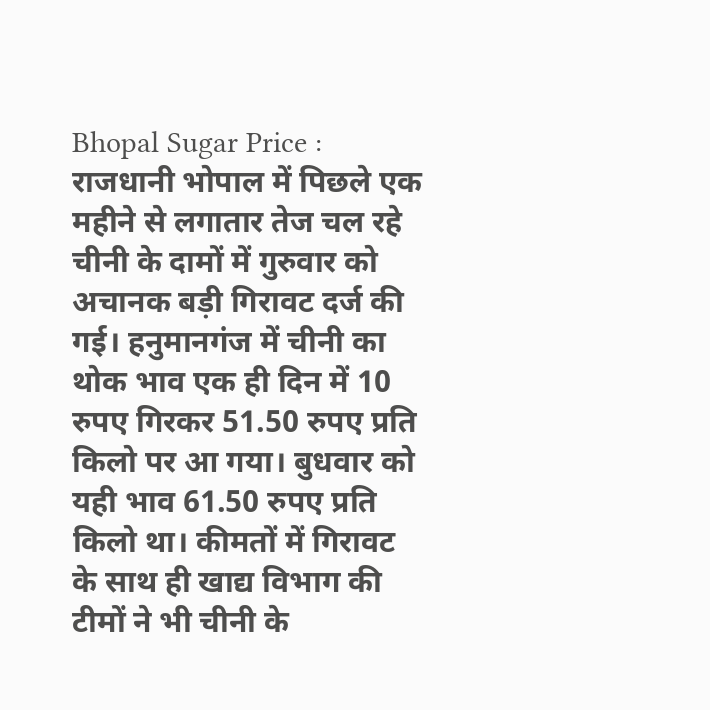Bhopal Sugar Price : राजधानी भोपाल में पिछले एक महीने से लगातार तेज चल रहे चीनी के दामों में गुरुवार को अचानक बड़ी गिरावट दर्ज की गई। हनुमानगंज में चीनी का थोक भाव एक ही दिन में 10 रुपए गिरकर 51.50 रुपए प्रति किलो पर आ गया। बुधवार को यही भाव 61.50 रुपए प्रति किलो था। कीमतों में गिरावट के साथ ही खाद्य विभाग की टीमों ने भी चीनी के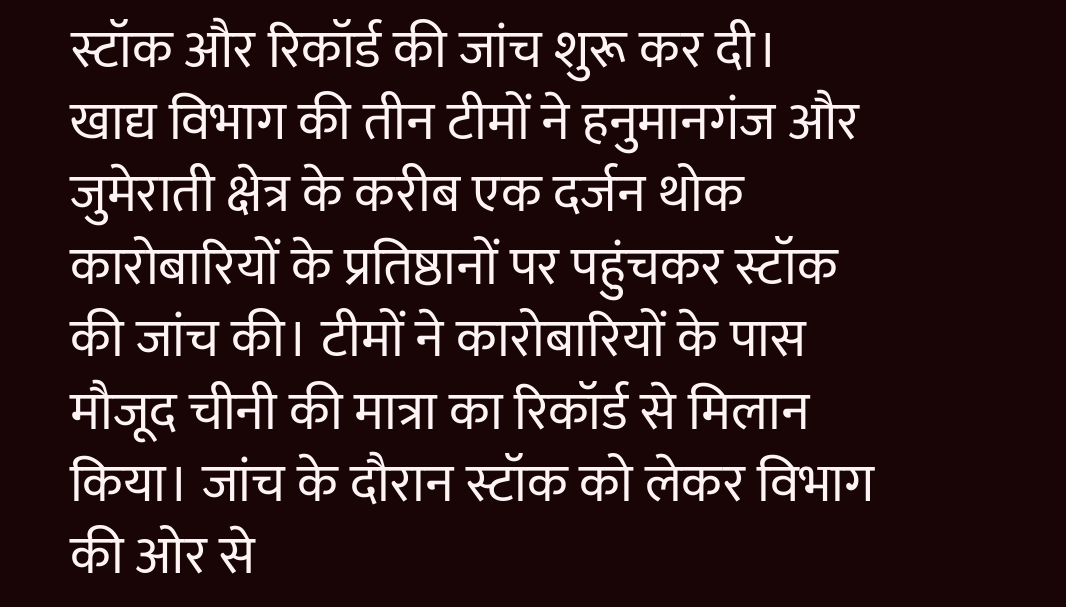स्टॉक और रिकॉर्ड की जांच शुरू कर दी।
खाद्य विभाग की तीन टीमों ने हनुमानगंज और जुमेराती क्षेत्र के करीब एक दर्जन थोक कारोबारियों के प्रतिष्ठानों पर पहुंचकर स्टॉक की जांच की। टीमों ने कारोबारियों के पास मौजूद चीनी की मात्रा का रिकॉर्ड से मिलान किया। जांच के दौरान स्टॉक को लेकर विभाग की ओर से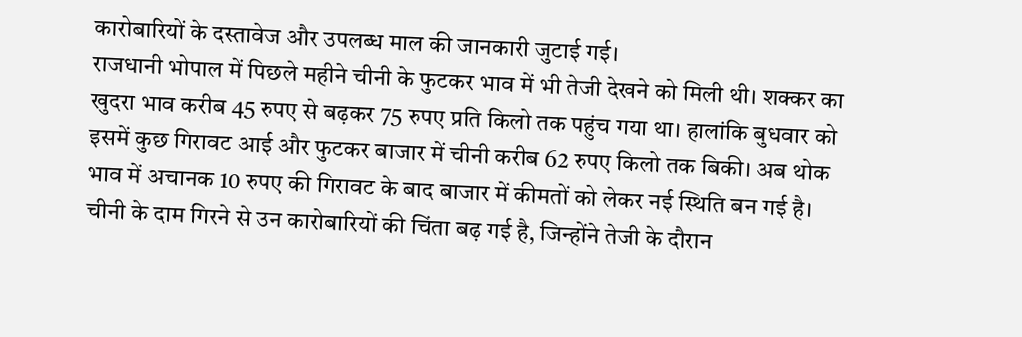कारोबारियों के दस्तावेज और उपलब्ध माल की जानकारी जुटाई गई।
राजधानी भोपाल में पिछले महीने चीनी के फुटकर भाव में भी तेजी देखने को मिली थी। शक्कर का खुदरा भाव करीब 45 रुपए से बढ़कर 75 रुपए प्रति किलो तक पहुंच गया था। हालांकि बुधवार को इसमें कुछ गिरावट आई और फुटकर बाजार में चीनी करीब 62 रुपए किलो तक बिकी। अब थोक भाव में अचानक 10 रुपए की गिरावट के बाद बाजार में कीमतों को लेकर नई स्थिति बन गई है।
चीनी के दाम गिरने से उन कारोबारियों की चिंता बढ़ गई है, जिन्होंने तेजी के दौरान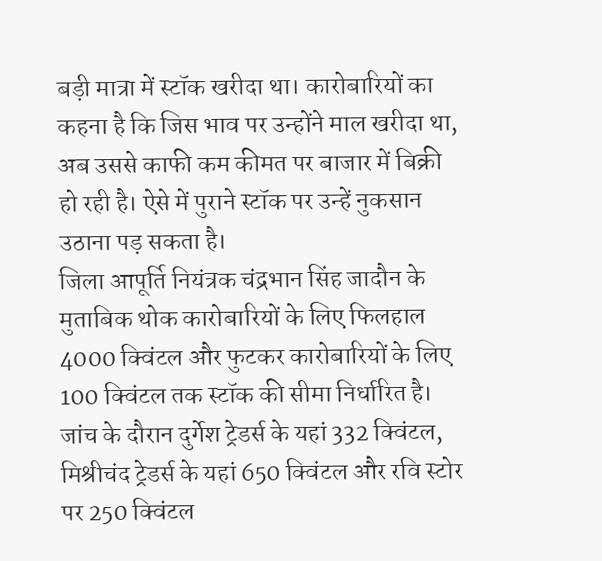बड़ी मात्रा में स्टॉक खरीदा था। कारोबारियों का कहना है कि जिस भाव पर उन्होंने माल खरीदा था, अब उससे काफी कम कीमत पर बाजार में बिक्री हो रही है। ऐसे में पुराने स्टॉक पर उन्हें नुकसान उठाना पड़ सकता है।
जिला आपूर्ति नियंत्रक चंद्रभान सिंह जादौन के मुताबिक थोक कारोबारियों के लिए फिलहाल 4000 क्विंटल और फुटकर कारोबारियों के लिए 100 क्विंटल तक स्टॉक की सीमा निर्धारित है। जांच के दौरान दुर्गेश ट्रेडर्स के यहां 332 क्विंटल, मिश्रीचंद ट्रेडर्स के यहां 650 क्विंटल और रवि स्टोर पर 250 क्विंटल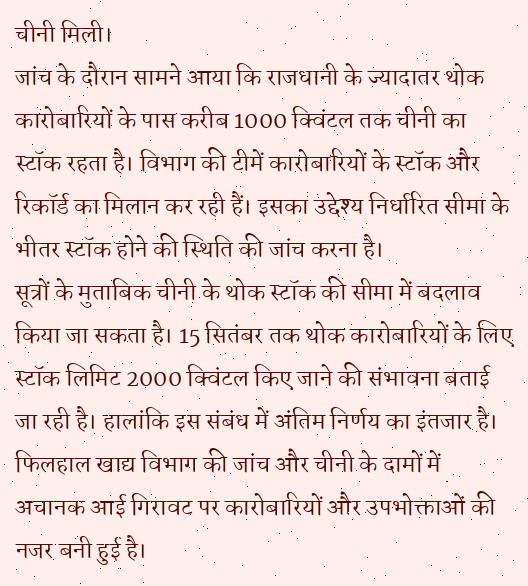चीनी मिली।
जांच के दौरान सामने आया कि राजधानी के ज्यादातर थोक कारोबारियों के पास करीब 1000 क्विंटल तक चीनी का स्टॉक रहता है। विभाग की टीमें कारोबारियों के स्टॉक और रिकॉर्ड का मिलान कर रही हैं। इसका उद्देश्य निर्धारित सीमा के भीतर स्टॉक होने की स्थिति की जांच करना है।
सूत्रों के मुताबिक चीनी के थोक स्टॉक की सीमा में बदलाव किया जा सकता है। 15 सितंबर तक थोक कारोबारियों के लिए स्टॉक लिमिट 2000 क्विंटल किए जाने की संभावना बताई जा रही है। हालांकि इस संबंध में अंतिम निर्णय का इंतजार है। फिलहाल खाद्य विभाग की जांच और चीनी के दामों में अचानक आई गिरावट पर कारोबारियों और उपभोक्ताओं की नजर बनी हुई है।